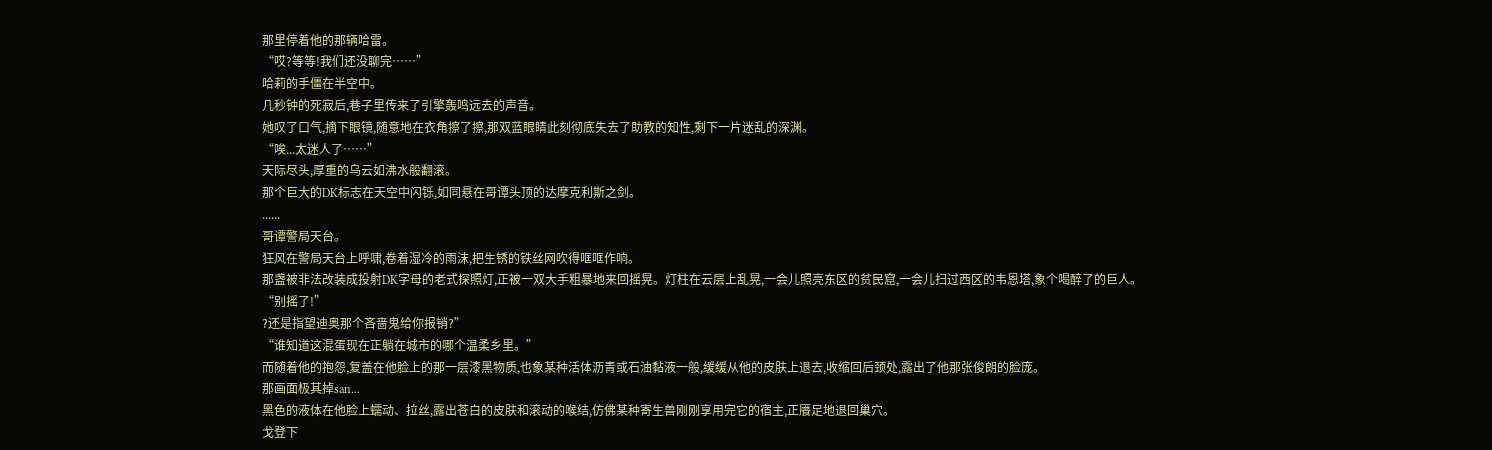那里停着他的那辆哈雷。
“哎?等等!我们还没聊完……”
哈莉的手僵在半空中。
几秒钟的死寂后,巷子里传来了引擎轰鸣远去的声音。
她叹了口气,摘下眼镜,随意地在衣角擦了擦,那双蓝眼睛此刻彻底失去了助教的知性,剩下一片迷乱的深渊。
“唉...太迷人了……”
天际尽头,厚重的乌云如沸水般翻滚。
那个巨大的DK标志在天空中闪铄,如同悬在哥谭头顶的达摩克利斯之剑。
......
哥谭警局天台。
狂风在警局天台上呼啸,卷着湿冷的雨沫,把生锈的铁丝网吹得哐哐作响。
那盏被非法改装成投射DK字母的老式探照灯,正被一双大手粗暴地来回摇晃。灯柱在云层上乱晃,一会儿照亮东区的贫民窟,一会儿扫过西区的韦恩塔,象个喝醉了的巨人。
“别摇了!”
?还是指望迪奥那个吝啬鬼给你报销?”
“谁知道这混蛋现在正躺在城市的哪个温柔乡里。”
而随着他的抱怨,复盖在他脸上的那一层漆黑物质,也象某种活体沥青或石油黏液一般,缓缓从他的皮肤上退去,收缩回后颈处,露出了他那张俊朗的脸庞。
那画面极其掉san...
黑色的液体在他脸上蠕动、拉丝,露出苍白的皮肤和滚动的喉结,仿佛某种寄生兽刚刚享用完它的宿主,正餍足地退回巢穴。
戈登下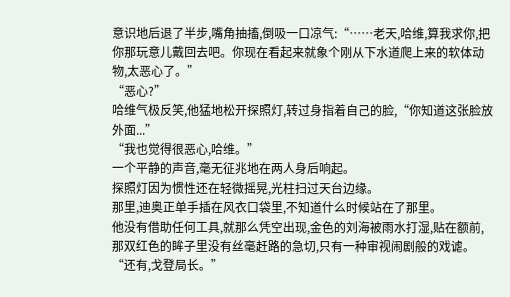意识地后退了半步,嘴角抽搐,倒吸一口凉气:“……老天,哈维,算我求你,把你那玩意儿戴回去吧。你现在看起来就象个刚从下水道爬上来的软体动物,太恶心了。”
“恶心?”
哈维气极反笑,他猛地松开探照灯,转过身指着自己的脸,“你知道这张脸放外面...”
“我也觉得很恶心,哈维。”
一个平静的声音,毫无征兆地在两人身后响起。
探照灯因为惯性还在轻微摇晃,光柱扫过天台边缘。
那里,迪奥正单手插在风衣口袋里,不知道什么时候站在了那里。
他没有借助任何工具,就那么凭空出现,金色的刘海被雨水打湿,贴在额前,那双红色的眸子里没有丝毫赶路的急切,只有一种审视闹剧般的戏谑。
“还有,戈登局长。”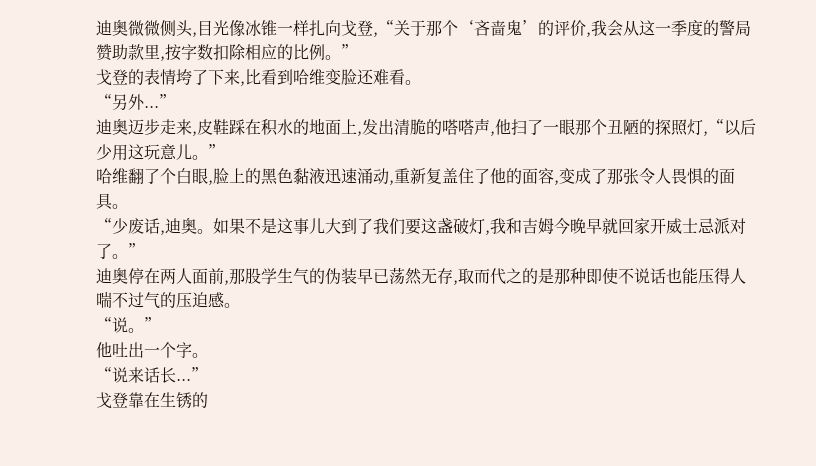迪奥微微侧头,目光像冰锥一样扎向戈登,“关于那个‘吝啬鬼’的评价,我会从这一季度的警局赞助款里,按字数扣除相应的比例。”
戈登的表情垮了下来,比看到哈维变脸还难看。
“另外...”
迪奥迈步走来,皮鞋踩在积水的地面上,发出清脆的嗒嗒声,他扫了一眼那个丑陋的探照灯,“以后少用这玩意儿。”
哈维翻了个白眼,脸上的黑色黏液迅速涌动,重新复盖住了他的面容,变成了那张令人畏惧的面具。
“少废话,迪奥。如果不是这事儿大到了我们要这盏破灯,我和吉姆今晚早就回家开威士忌派对了。”
迪奥停在两人面前,那股学生气的伪装早已荡然无存,取而代之的是那种即使不说话也能压得人喘不过气的压迫感。
“说。”
他吐出一个字。
“说来话长...”
戈登靠在生锈的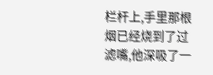栏杆上,手里那根烟已经烧到了过滤嘴,他深吸了一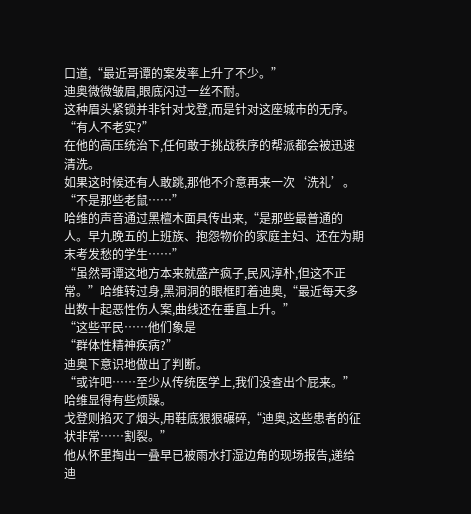口道,“最近哥谭的案发率上升了不少。”
迪奥微微皱眉,眼底闪过一丝不耐。
这种眉头紧锁并非针对戈登,而是针对这座城市的无序。
“有人不老实?”
在他的高压统治下,任何敢于挑战秩序的帮派都会被迅速清洗。
如果这时候还有人敢跳,那他不介意再来一次‘洗礼’。
“不是那些老鼠……”
哈维的声音通过黑檀木面具传出来,“是那些最普通的人。早九晚五的上班族、抱怨物价的家庭主妇、还在为期末考发愁的学生……”
“虽然哥谭这地方本来就盛产疯子,民风淳朴,但这不正常。”哈维转过身,黑洞洞的眼框盯着迪奥,“最近每天多出数十起恶性伤人案,曲线还在垂直上升。”
“这些平民……他们象是
“群体性精神疾病?”
迪奥下意识地做出了判断。
“或许吧……至少从传统医学上,我们没查出个屁来。”
哈维显得有些烦躁。
戈登则掐灭了烟头,用鞋底狠狠碾碎,“迪奥,这些患者的征状非常……割裂。”
他从怀里掏出一叠早已被雨水打湿边角的现场报告,递给迪